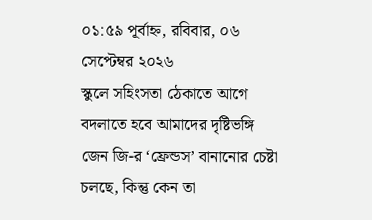০১:৫৯ পূর্বাহ্ন, রবিবার, ০৬ সেপ্টেম্বর ২০২৬
স্কুলে সহিংসতা ঠেকাতে আগে বদলাতে হবে আমাদের দৃষ্টিভঙ্গি জেন জি-র ‘ফ্রেন্ডস’ বানানোর চেষ্টা চলছে, কিন্তু কেন তা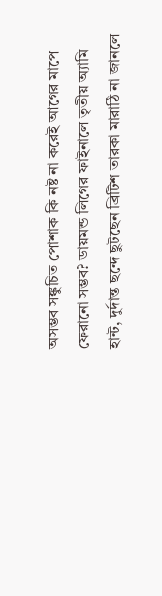অসম্ভব সঙ্কুচিত পোশাক কি নষ্ট না করেই আগের মাপে ফেরানো সম্ভব? ডায়মন্ড লিগের ফাইনালে তৃতীয় অ্যামি হান্ট, দুর্দান্ত ছন্দে ছুটছেন ব্রিটিশ তারকা মারাঠি না জানলে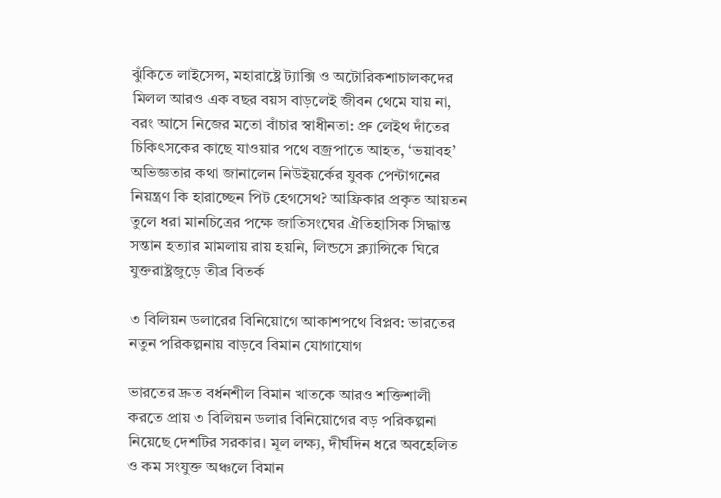ঝুঁকিতে লাইসেন্স, মহারাষ্ট্রে ট্যাক্সি ও অটোরিকশাচালকদের মিলল আরও এক বছর বয়স বাড়লেই জীবন থেমে যায় না, বরং আসে নিজের মতো বাঁচার স্বাধীনতা: প্রু লেইথ দাঁতের চিকিৎসকের কাছে যাওয়ার পথে বজ্রপাতে আহত, ‘ভয়াবহ’ অভিজ্ঞতার কথা জানালেন নিউইয়র্কের যুবক পেন্টাগনের নিয়ন্ত্রণ কি হারাচ্ছেন পিট হেগসেথ? আফ্রিকার প্রকৃত আয়তন তুলে ধরা মানচিত্রের পক্ষে জাতিসংঘের ঐতিহাসিক সিদ্ধান্ত সন্তান হত্যার মামলায় রায় হয়নি, লিন্ডসে ক্ল্যান্সিকে ঘিরে যুক্তরাষ্ট্রজুড়ে তীব্র বিতর্ক

৩ বিলিয়ন ডলারের বিনিয়োগে আকাশপথে বিপ্লব: ভারতের নতুন পরিকল্পনায় বাড়বে বিমান যোগাযোগ

ভারতের দ্রুত বর্ধনশীল বিমান খাতকে আরও শক্তিশালী করতে প্রায় ৩ বিলিয়ন ডলার বিনিয়োগের বড় পরিকল্পনা নিয়েছে দেশটির সরকার। মূল লক্ষ্য, দীর্ঘদিন ধরে অবহেলিত ও কম সংযুক্ত অঞ্চলে বিমান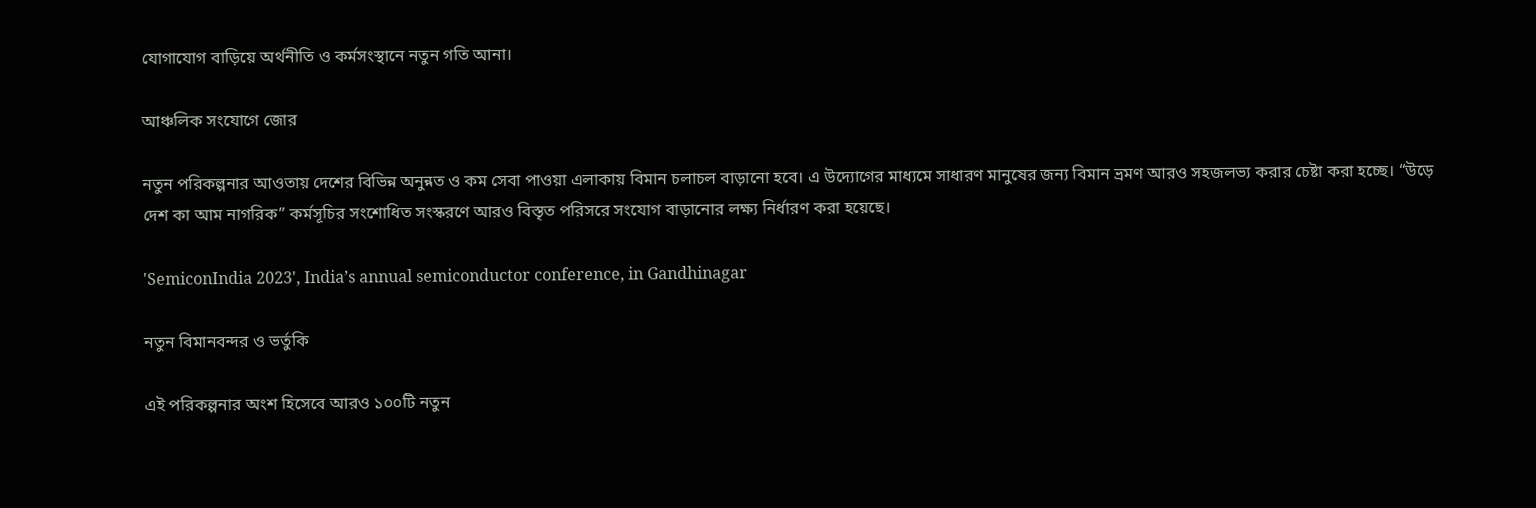যোগাযোগ বাড়িয়ে অর্থনীতি ও কর্মসংস্থানে নতুন গতি আনা।

আঞ্চলিক সংযোগে জোর

নতুন পরিকল্পনার আওতায় দেশের বিভিন্ন অনুন্নত ও কম সেবা পাওয়া এলাকায় বিমান চলাচল বাড়ানো হবে। এ উদ্যোগের মাধ্যমে সাধারণ মানুষের জন্য বিমান ভ্রমণ আরও সহজলভ্য করার চেষ্টা করা হচ্ছে। “উড়ে দেশ কা আম নাগরিক” কর্মসূচির সংশোধিত সংস্করণে আরও বিস্তৃত পরিসরে সংযোগ বাড়ানোর লক্ষ্য নির্ধারণ করা হয়েছে।

'SemiconIndia 2023', India’s annual semiconductor conference, in Gandhinagar

নতুন বিমানবন্দর ও ভর্তুকি

এই পরিকল্পনার অংশ হিসেবে আরও ১০০টি নতুন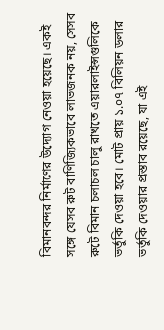বিমানবন্দর নির্মাণের উদ্যোগ নেওয়া হয়েছে। একই সঙ্গে যেসব রুট বাণিজ্যিকভাবে লাভজনক নয়, সেসব রুটে বিমান চলাচল চালু রাখতে এয়ারলাইন্সগুলিকে ভর্তুকি দেওয়া হবে। মোট প্রায় ১.০৭ বিলিয়ন ডলার ভর্তুকি দেওয়ার প্রস্তাব রয়েছে, যা এই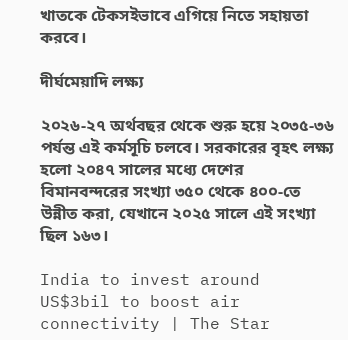খাতকে টেকসইভাবে এগিয়ে নিতে সহায়তা করবে।

দীর্ঘমেয়াদি লক্ষ্য

২০২৬-২৭ অর্থবছর থেকে শুরু হয়ে ২০৩৫-৩৬ পর্যন্ত এই কর্মসূচি চলবে। সরকারের বৃহৎ লক্ষ্য হলো ২০৪৭ সালের মধ্যে দেশের বিমানবন্দরের সংখ্যা ৩৫০ থেকে ৪০০-তে উন্নীত করা, যেখানে ২০২৫ সালে এই সংখ্যা ছিল ১৬৩।

India to invest around US$3bil to boost air connectivity | The Star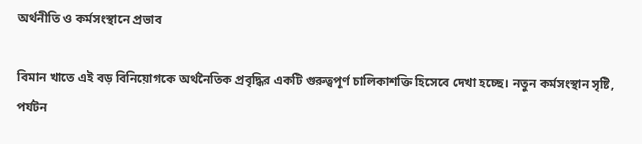অর্থনীতি ও কর্মসংস্থানে প্রভাব

বিমান খাতে এই বড় বিনিয়োগকে অর্থনৈতিক প্রবৃদ্ধির একটি গুরুত্বপূর্ণ চালিকাশক্তি হিসেবে দেখা হচ্ছে। নতুন কর্মসংস্থান সৃষ্টি, পর্যটন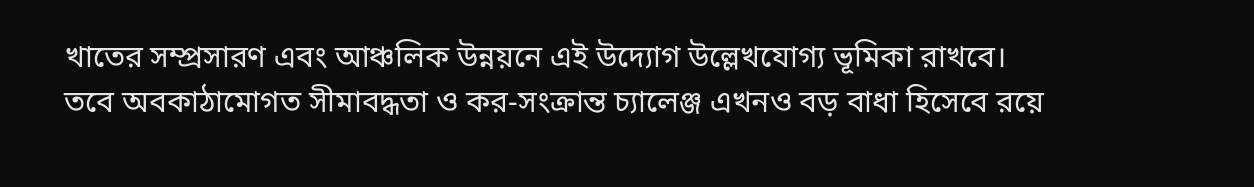খাতের সম্প্রসারণ এবং আঞ্চলিক উন্নয়নে এই উদ্যোগ উল্লেখযোগ্য ভূমিকা রাখবে। তবে অবকাঠামোগত সীমাবদ্ধতা ও কর-সংক্রান্ত চ্যালেঞ্জ এখনও বড় বাধা হিসেবে রয়ে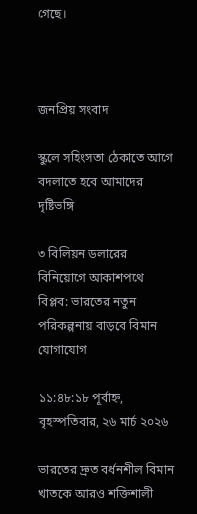গেছে।



জনপ্রিয় সংবাদ

স্কুলে সহিংসতা ঠেকাতে আগে বদলাতে হবে আমাদের দৃষ্টিভঙ্গি

৩ বিলিয়ন ডলারের বিনিয়োগে আকাশপথে বিপ্লব: ভারতের নতুন পরিকল্পনায় বাড়বে বিমান যোগাযোগ

১১:৪৮:১৮ পূর্বাহ্ন, বৃহস্পতিবার, ২৬ মার্চ ২০২৬

ভারতের দ্রুত বর্ধনশীল বিমান খাতকে আরও শক্তিশালী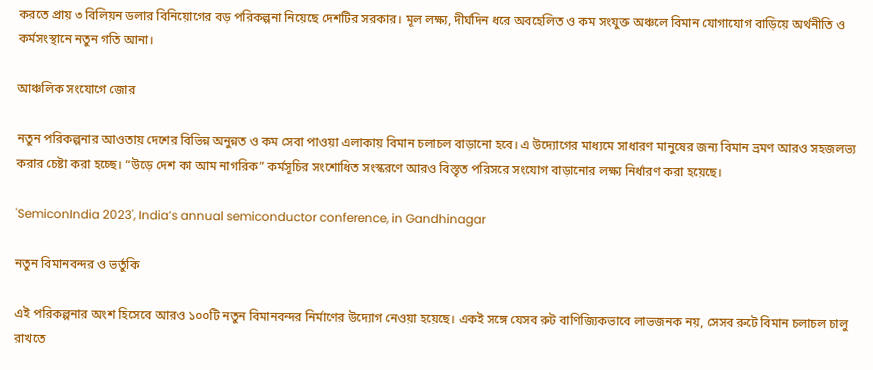করতে প্রায় ৩ বিলিয়ন ডলার বিনিয়োগের বড় পরিকল্পনা নিয়েছে দেশটির সরকার। মূল লক্ষ্য, দীর্ঘদিন ধরে অবহেলিত ও কম সংযুক্ত অঞ্চলে বিমান যোগাযোগ বাড়িয়ে অর্থনীতি ও কর্মসংস্থানে নতুন গতি আনা।

আঞ্চলিক সংযোগে জোর

নতুন পরিকল্পনার আওতায় দেশের বিভিন্ন অনুন্নত ও কম সেবা পাওয়া এলাকায় বিমান চলাচল বাড়ানো হবে। এ উদ্যোগের মাধ্যমে সাধারণ মানুষের জন্য বিমান ভ্রমণ আরও সহজলভ্য করার চেষ্টা করা হচ্ছে। “উড়ে দেশ কা আম নাগরিক” কর্মসূচির সংশোধিত সংস্করণে আরও বিস্তৃত পরিসরে সংযোগ বাড়ানোর লক্ষ্য নির্ধারণ করা হয়েছে।

'SemiconIndia 2023', India’s annual semiconductor conference, in Gandhinagar

নতুন বিমানবন্দর ও ভর্তুকি

এই পরিকল্পনার অংশ হিসেবে আরও ১০০টি নতুন বিমানবন্দর নির্মাণের উদ্যোগ নেওয়া হয়েছে। একই সঙ্গে যেসব রুট বাণিজ্যিকভাবে লাভজনক নয়, সেসব রুটে বিমান চলাচল চালু রাখতে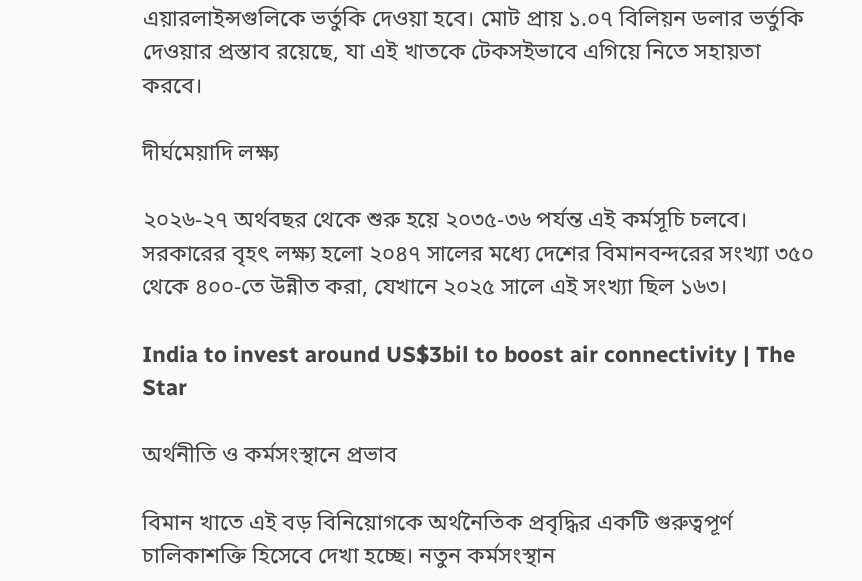এয়ারলাইন্সগুলিকে ভর্তুকি দেওয়া হবে। মোট প্রায় ১.০৭ বিলিয়ন ডলার ভর্তুকি দেওয়ার প্রস্তাব রয়েছে, যা এই খাতকে টেকসইভাবে এগিয়ে নিতে সহায়তা করবে।

দীর্ঘমেয়াদি লক্ষ্য

২০২৬-২৭ অর্থবছর থেকে শুরু হয়ে ২০৩৫-৩৬ পর্যন্ত এই কর্মসূচি চলবে। সরকারের বৃহৎ লক্ষ্য হলো ২০৪৭ সালের মধ্যে দেশের বিমানবন্দরের সংখ্যা ৩৫০ থেকে ৪০০-তে উন্নীত করা, যেখানে ২০২৫ সালে এই সংখ্যা ছিল ১৬৩।

India to invest around US$3bil to boost air connectivity | The Star

অর্থনীতি ও কর্মসংস্থানে প্রভাব

বিমান খাতে এই বড় বিনিয়োগকে অর্থনৈতিক প্রবৃদ্ধির একটি গুরুত্বপূর্ণ চালিকাশক্তি হিসেবে দেখা হচ্ছে। নতুন কর্মসংস্থান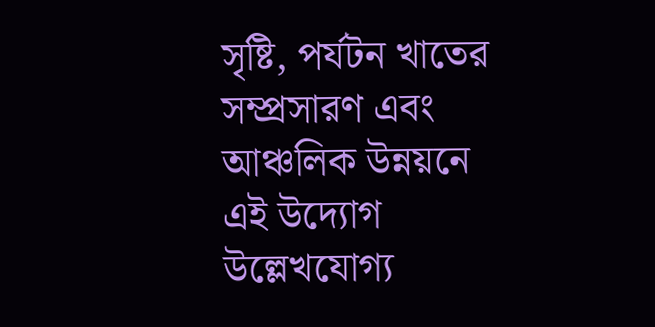সৃষ্টি, পর্যটন খাতের সম্প্রসারণ এবং আঞ্চলিক উন্নয়নে এই উদ্যোগ উল্লেখযোগ্য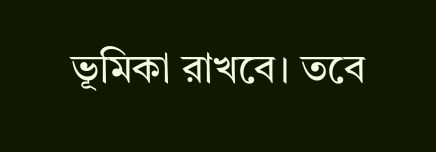ভূমিকা রাখবে। তবে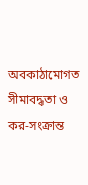অবকাঠামোগত সীমাবদ্ধতা ও কর-সংক্রান্ত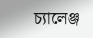চ্যালেঞ্জ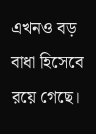এখনও বড় বাধা হিসেবে রয়ে গেছে।